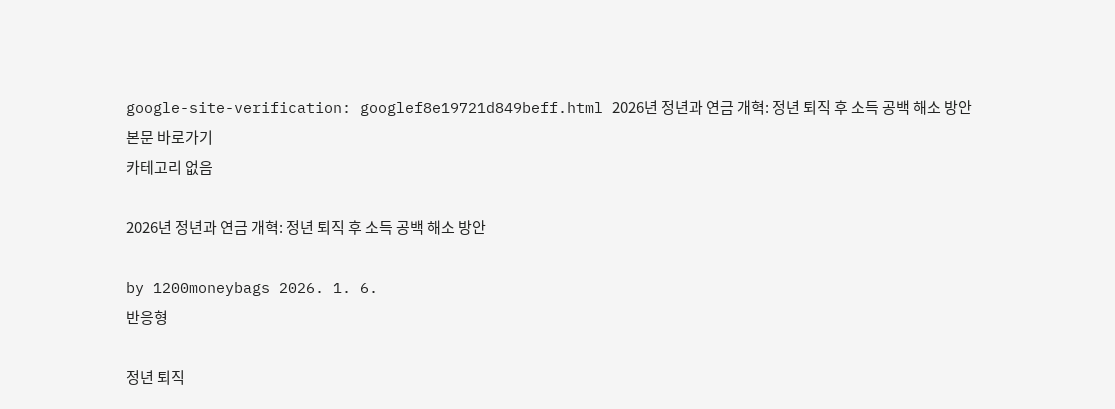google-site-verification: googlef8e19721d849beff.html 2026년 정년과 연금 개혁: 정년 퇴직 후 소득 공백 해소 방안
본문 바로가기
카테고리 없음

2026년 정년과 연금 개혁: 정년 퇴직 후 소득 공백 해소 방안

by 1200moneybags 2026. 1. 6.
반응형

정년 퇴직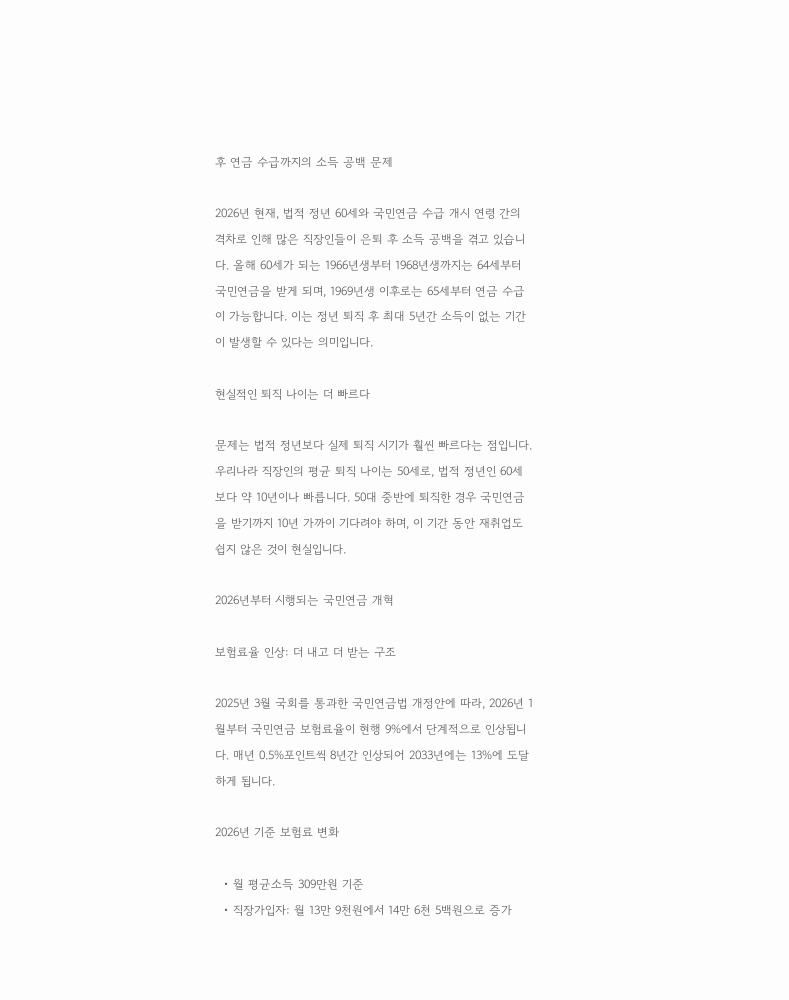후 연금 수급까지의 소득 공백 문제

2026년 현재, 법적 정년 60세와 국민연금 수급 개시 연령 간의 격차로 인해 많은 직장인들이 은퇴 후 소득 공백을 겪고 있습니다. 올해 60세가 되는 1966년생부터 1968년생까지는 64세부터 국민연금을 받게 되며, 1969년생 이후로는 65세부터 연금 수급이 가능합니다. 이는 정년 퇴직 후 최대 5년간 소득이 없는 기간이 발생할 수 있다는 의미입니다.

현실적인 퇴직 나이는 더 빠르다

문제는 법적 정년보다 실제 퇴직 시기가 훨씬 빠르다는 점입니다. 우리나라 직장인의 평균 퇴직 나이는 50세로, 법적 정년인 60세보다 약 10년이나 빠릅니다. 50대 중반에 퇴직한 경우 국민연금을 받기까지 10년 가까이 기다려야 하며, 이 기간 동안 재취업도 쉽지 않은 것이 현실입니다.

2026년부터 시행되는 국민연금 개혁

보험료율 인상: 더 내고 더 받는 구조

2025년 3월 국회를 통과한 국민연금법 개정안에 따라, 2026년 1월부터 국민연금 보험료율이 현행 9%에서 단계적으로 인상됩니다. 매년 0.5%포인트씩 8년간 인상되어 2033년에는 13%에 도달하게 됩니다.

2026년 기준 보험료 변화

  • 월 평균소득 309만원 기준
  • 직장가입자: 월 13만 9천원에서 14만 6천 5백원으로 증가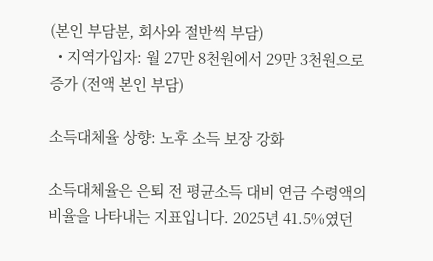(본인 부담분, 회사와 절반씩 부담)
  • 지역가입자: 월 27만 8천원에서 29만 3천원으로 증가 (전액 본인 부담)

소득대체율 상향: 노후 소득 보장 강화

소득대체율은 은퇴 전 평균소득 대비 연금 수령액의 비율을 나타내는 지표입니다. 2025년 41.5%였던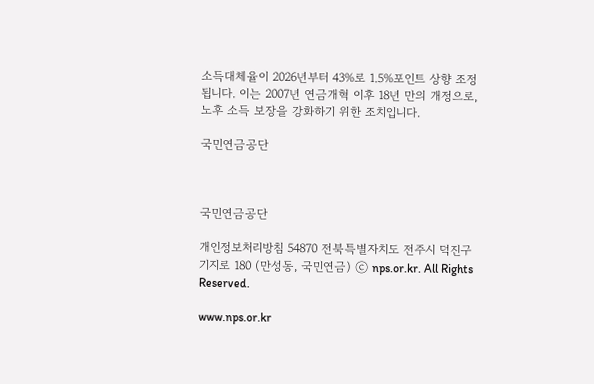소득대체율이 2026년부터 43%로 1.5%포인트 상향 조정됩니다. 이는 2007년 연금개혁 이후 18년 만의 개정으로, 노후 소득 보장을 강화하기 위한 조치입니다.

국민연금공단



국민연금공단

개인정보처리방침 54870 전북특별자치도 전주시 덕진구 기지로 180 (만성동, 국민연금) ⓒ nps.or.kr. All Rights Reserved.

www.nps.or.kr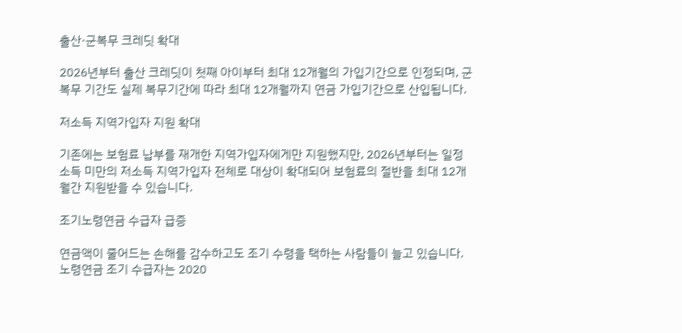출산·군복무 크레딧 확대

2026년부터 출산 크레딧이 첫째 아이부터 최대 12개월의 가입기간으로 인정되며, 군 복무 기간도 실제 복무기간에 따라 최대 12개월까지 연금 가입기간으로 산입됩니다.

저소득 지역가입자 지원 확대

기존에는 보험료 납부를 재개한 지역가입자에게만 지원했지만, 2026년부터는 일정 소득 미만의 저소득 지역가입자 전체로 대상이 확대되어 보험료의 절반을 최대 12개월간 지원받을 수 있습니다.

조기노령연금 수급자 급증

연금액이 줄어드는 손해를 감수하고도 조기 수령을 택하는 사람들이 늘고 있습니다. 노령연금 조기 수급자는 2020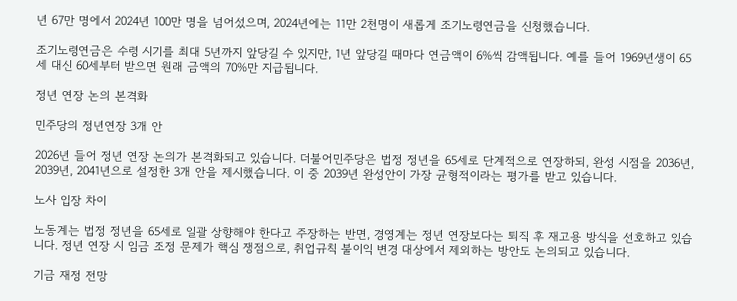년 67만 명에서 2024년 100만 명을 넘어섰으며, 2024년에는 11만 2천명이 새롭게 조기노령연금을 신청했습니다.

조기노령연금은 수령 시기를 최대 5년까지 앞당길 수 있지만, 1년 앞당길 때마다 연금액이 6%씩 감액됩니다. 예를 들어 1969년생이 65세 대신 60세부터 받으면 원래 금액의 70%만 지급됩니다.

정년 연장 논의 본격화

민주당의 정년연장 3개 안

2026년 들어 정년 연장 논의가 본격화되고 있습니다. 더불어민주당은 법정 정년을 65세로 단계적으로 연장하되, 완성 시점을 2036년, 2039년, 2041년으로 설정한 3개 안을 제시했습니다. 이 중 2039년 완성안이 가장 균형적이라는 평가를 받고 있습니다.

노사 입장 차이

노동계는 법정 정년을 65세로 일괄 상향해야 한다고 주장하는 반면, 경영계는 정년 연장보다는 퇴직 후 재고용 방식을 선호하고 있습니다. 정년 연장 시 임금 조정 문제가 핵심 쟁점으로, 취업규칙 불이익 변경 대상에서 제외하는 방안도 논의되고 있습니다.

기금 재정 전망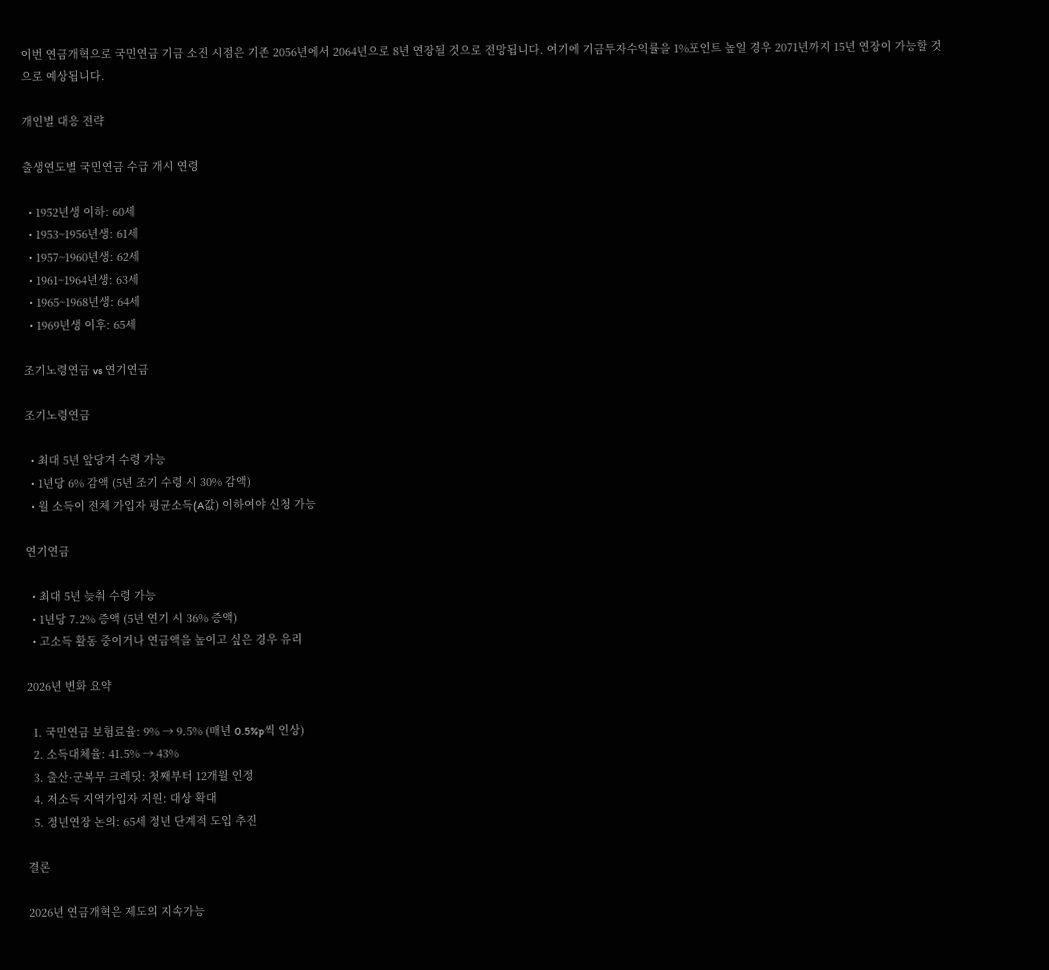이번 연금개혁으로 국민연금 기금 소진 시점은 기존 2056년에서 2064년으로 8년 연장될 것으로 전망됩니다. 여기에 기금투자수익률을 1%포인트 높일 경우 2071년까지 15년 연장이 가능할 것으로 예상됩니다.

개인별 대응 전략

출생연도별 국민연금 수급 개시 연령

  • 1952년생 이하: 60세
  • 1953~1956년생: 61세
  • 1957~1960년생: 62세
  • 1961~1964년생: 63세
  • 1965~1968년생: 64세
  • 1969년생 이후: 65세

조기노령연금 vs 연기연금

조기노령연금

  • 최대 5년 앞당겨 수령 가능
  • 1년당 6% 감액 (5년 조기 수령 시 30% 감액)
  • 월 소득이 전체 가입자 평균소득(A값) 이하여야 신청 가능

연기연금

  • 최대 5년 늦춰 수령 가능
  • 1년당 7.2% 증액 (5년 연기 시 36% 증액)
  • 고소득 활동 중이거나 연금액을 높이고 싶은 경우 유리

2026년 변화 요약

  1. 국민연금 보험료율: 9% → 9.5% (매년 0.5%p씩 인상)
  2. 소득대체율: 41.5% → 43%
  3. 출산·군복무 크레딧: 첫째부터 12개월 인정
  4. 저소득 지역가입자 지원: 대상 확대
  5. 정년연장 논의: 65세 정년 단계적 도입 추진

결론

2026년 연금개혁은 제도의 지속가능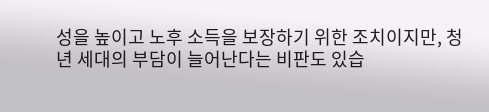성을 높이고 노후 소득을 보장하기 위한 조치이지만, 청년 세대의 부담이 늘어난다는 비판도 있습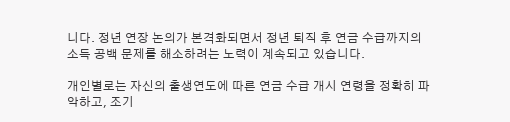니다. 정년 연장 논의가 본격화되면서 정년 퇴직 후 연금 수급까지의 소득 공백 문제를 해소하려는 노력이 계속되고 있습니다.

개인별로는 자신의 출생연도에 따른 연금 수급 개시 연령을 정확히 파악하고, 조기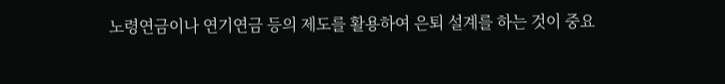노령연금이나 연기연금 등의 제도를 활용하여 은퇴 설계를 하는 것이 중요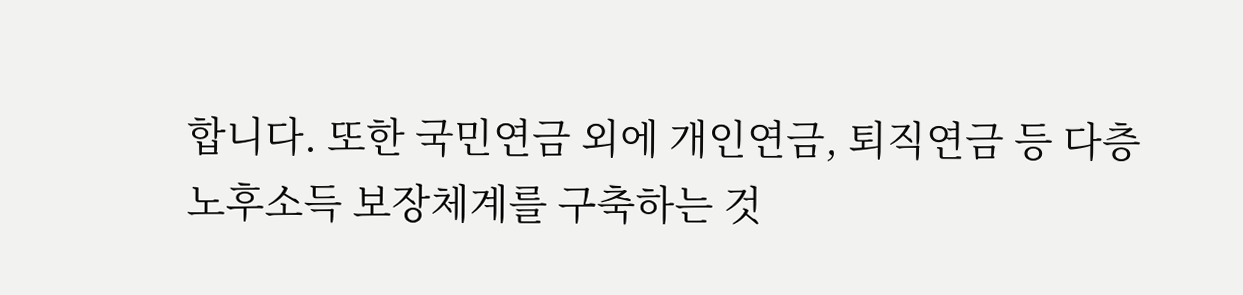합니다. 또한 국민연금 외에 개인연금, 퇴직연금 등 다층 노후소득 보장체계를 구축하는 것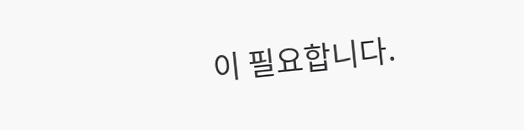이 필요합니다.